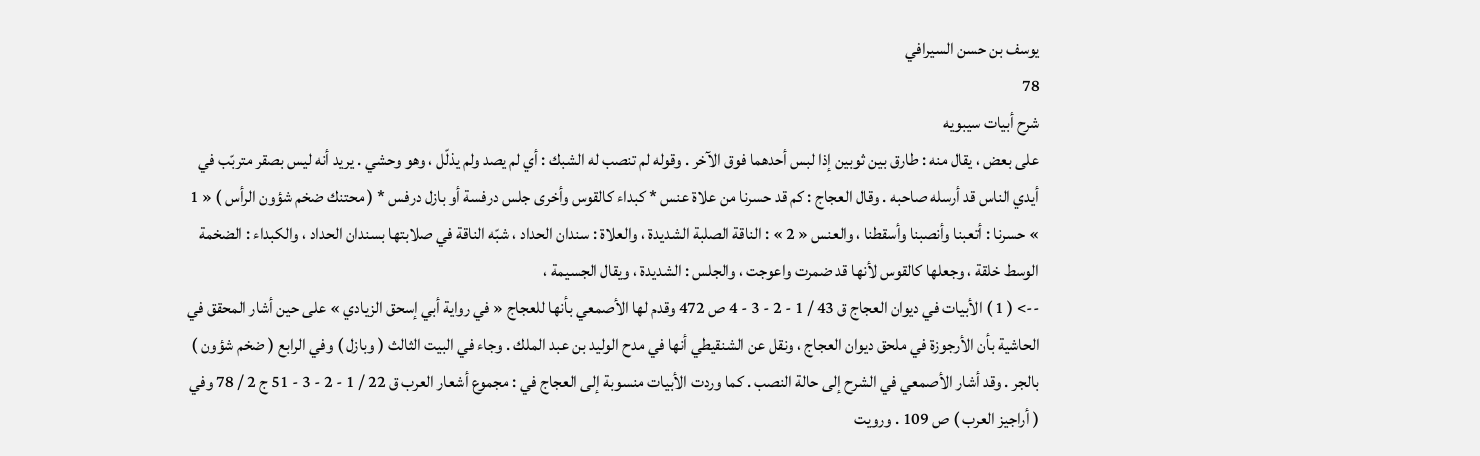يوسف بن حسن السيرافي
78
شرح أبيات سيبويه
على بعض ، يقال منه : طارق بين ثوبين إذا لبس أحدهما فوق الآخر . وقوله لم تنصب له الشبك : أي لم يصد ولم يذلّل ، وهو وحشي . يريد أنه ليس بصقر متربّب في أيدي الناس قد أرسله صاحبه . وقال العجاج : كم قد حسرنا من علاة عنس * كبداء كالقوس وأخرى جلس درفسة أو بازل درفس * ( محتنك ضخم شؤون الرأس ) « 1 » حسرنا : أتعبنا وأنصبنا وأسقطنا ، والعنس « 2 » : الناقة الصلبة الشديدة ، والعلاة : سندان الحداد ، شبّه الناقة في صلابتها بسندان الحداد ، والكبداء : الضخمة الوسط خلقة ، وجعلها كالقوس لأنها قد ضمرت واعوجت ، والجلس : الشديدة ، ويقال الجسيمة ،
--> ( 1 ) الأبيات في ديوان العجاج ق 43 / 1 - 2 - 3 - 4 ص 472 وقدم لها الأصمعي بأنها للعجاج « في رواية أبي إسحق الزيادي » على حين أشار المحقق في الحاشية بأن الأرجوزة في ملحق ديوان العجاج ، ونقل عن الشنقيطي أنها في مدح الوليد بن عبد الملك . وجاء في البيت الثالث ( وبازل ) وفي الرابع ( ضخم شؤون ) بالجر . وقد أشار الأصمعي في الشرح إلى حالة النصب . كما وردت الأبيات منسوبة إلى العجاج في : مجموع أشعار العرب ق 22 / 1 - 2 - 3 - 51 ج 2 / 78 وفي ( أراجيز العرب ) ص 109 . ورويت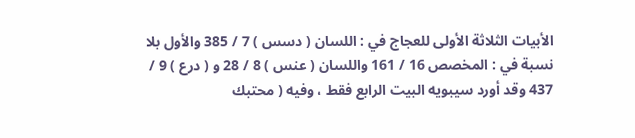الأبيات الثلاثة الأولى للعجاج في : اللسان ( دسس ) 7 / 385 والأول بلا نسبة في : المخصص 16 / 161 واللسان ( عنس ) 8 / 28 و ( درع ) 9 / 437 وقد أورد سيبويه البيت الرابع فقط ، وفيه ( محتبك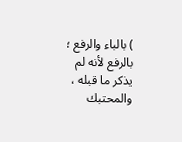) بالباء والرفع ؛ بالرفع لأنه لم يذكر ما قبله ، والمحتبك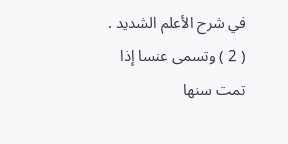في شرح الأعلم الشديد . ( 2 ) وتسمى عنسا إذا تمت سنها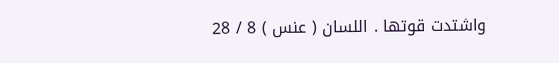واشتدت قوتها . اللسان ( عنس ) 8 / 28